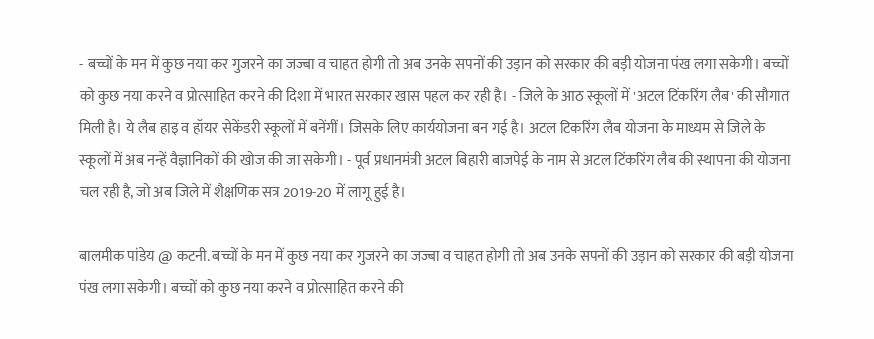- बच्चों के मन में कुछ नया कर गुजरने का जज्बा व चाहत होगी तो अब उनके सपनों की उड़ान को सरकार की बड़ी योजना पंख लगा सकेगी। बच्चों को कुछ नया करने व प्रोत्साहित करने की दिशा में भारत सरकार खास पहल कर रही है। - जिले के आठ स्कूलों में 'अटल टिंकरिंग लैब' की सौगात मिली है। ये लैब हाइ व हॉयर सेकेंडरी स्कूलों में बनेंगीं। जिसके लिए कार्ययोजना बन गई है। अटल टिकरिंग लैब योजना के माध्यम से जिले के स्कूलों में अब नन्हें वैज्ञानिकों की खोज की जा सकेगी। - पूर्व प्रधानमंत्री अटल बिहारी बाजपेई के नाम से अटल टिंकरिंग लैब की स्थापना की योजना चल रही है, जो अब जिले में शैक्षणिक सत्र 2019-20 में लागू हुई है।

बालमीक पांडेय @ कटनी. बच्चों के मन में कुछ नया कर गुजरने का जज्बा व चाहत होगी तो अब उनके सपनों की उड़ान को सरकार की बड़ी योजना पंख लगा सकेगी। बच्चों को कुछ नया करने व प्रोत्साहित करने की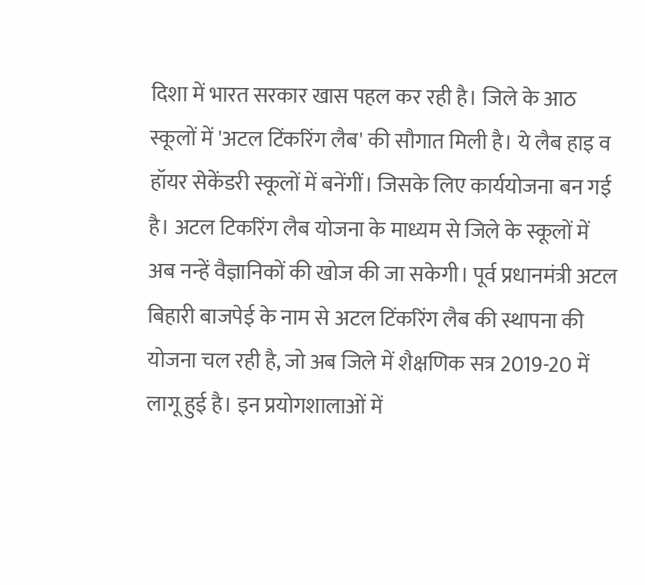दिशा में भारत सरकार खास पहल कर रही है। जिले के आठ स्कूलों में 'अटल टिंकरिंग लैब' की सौगात मिली है। ये लैब हाइ व हॉयर सेकेंडरी स्कूलों में बनेंगीं। जिसके लिए कार्ययोजना बन गई है। अटल टिकरिंग लैब योजना के माध्यम से जिले के स्कूलों में अब नन्हें वैज्ञानिकों की खोज की जा सकेगी। पूर्व प्रधानमंत्री अटल बिहारी बाजपेई के नाम से अटल टिंकरिंग लैब की स्थापना की योजना चल रही है, जो अब जिले में शैक्षणिक सत्र 2019-20 में लागू हुई है। इन प्रयोगशालाओं में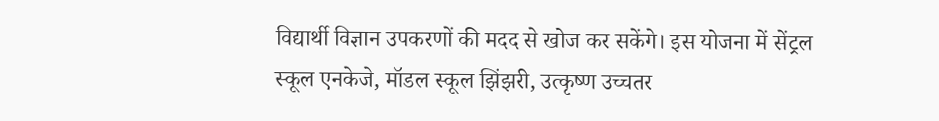विद्यार्थी विज्ञान उपकरणों की मदद से खोज कर सकेंगे। इस योजना में सेंट्रल स्कूल एनकेजे, मॉडल स्कूल झिंझरी, उत्कृष्ण उच्चतर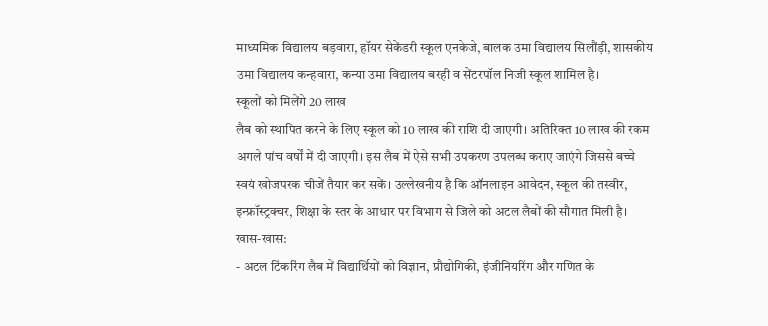माध्यमिक विद्यालय बड़वारा, हॉयर सेकेंडरी स्कूल एनकेजे, बालक उमा विद्यालय सिलौंड़ी, शासकीय उमा विद्यालय कन्हवारा, कन्या उमा विद्यालय बरही व सेंटरपॉल निजी स्कूल शामिल है।
स्कूलों को मिलेंगे 20 लाख
लैब को स्थापित करने के लिए स्कूल को 10 लाख की राशि दी जाएगी। अतिरिक्त 10 लाख की रकम अगले पांच वर्षों में दी जाएगी। इस लैब में ऐसे सभी उपकरण उपलब्ध कराए जाएंगे जिससे बच्चे स्वयं खोजपरक चीजें तैयार कर सकें। उल्लेखनीय है कि ऑनलाइन आवेदन, स्कूल की तस्वीर, इन्फ्रॉस्ट्रक्चर, शिक्षा के स्तर के आधार पर विभाग से जिले को अटल लैबों की सौगात मिली है।
खास-खास:
- अटल टिंकरिंग लैब में विद्यार्थियों को विज्ञान, प्रौद्योगिकी, इंजीनियरिंग और गणित के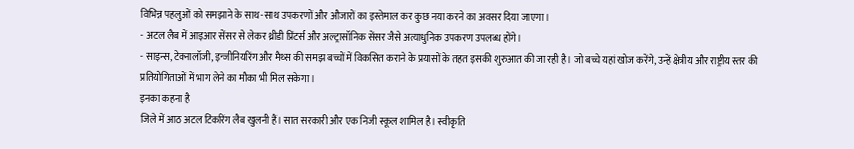विभिन्न पहलुओं को समझाने के साथ-साथ उपकरणों और औजारों का इस्तेमाल कर कुछ नया करने का अवसर दिया जाएगा।
- अटल लैब में आइआर सेंसर से लेकर थ्रीडी प्रिंटर्स और अल्ट्रासॉनिक सेंसर जैसे अत्याधुनिक उपकरण उपलब्ध होंगे।
- साइन्स, टेक्नालॉजी, इन्जीनियरिंग और मैथ्स की समझ बच्चों में विकसित कराने के प्रयासों के तहत इसकी शुरुआत की जा रही है। जो बच्चे यहां खोज करेंगे, उन्हें क्षेत्रीय और राष्ट्रीय स्तर की प्रतियोगिताओं में भाग लेने का मौका भी मिल सकेगा।
इनका कहना है
जिले में आठ अटल टिंकरिंग लैब खुलनी हैं। सात सरकारी और एक निजी स्कूल शामिल है। स्वीकृति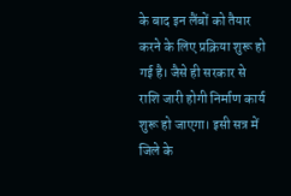के बाद इन लैंबों को तैयार करने के लिए प्रक्रिया शुरू हो गई है। जैसे ही सरकार से राशि जारी होगी निर्माण कार्य शुरू हो जाएगा। इसी सत्र में जिले के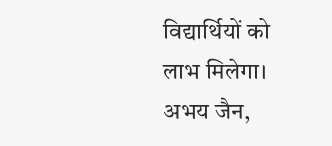विद्यार्थियों को लाभ मिलेगा।
अभय जैन,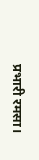प्रभारी रमसा।